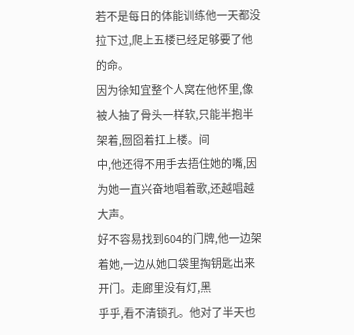若不是每日的体能训练他一天都没拉下过,爬上五楼已经足够要了他的命。
因为徐知宜整个人窝在他怀里,像被人抽了骨头一样软,只能半抱半架着,囫囵着扛上楼。间
中,他还得不用手去捂住她的嘴,因为她一直兴奋地唱着歌,还越唱越大声。
好不容易找到604的门牌,他一边架着她,一边从她口袋里掏钥匙出来开门。走廊里没有灯,黑
乎乎,看不清锁孔。他对了半天也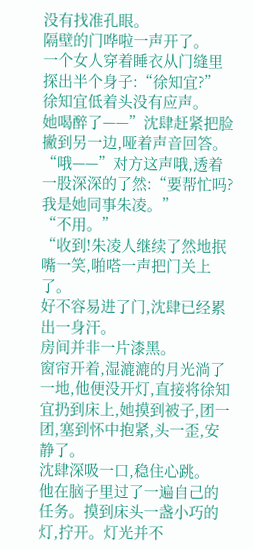没有找准孔眼。
隔壁的门哗啦一声开了。
一个女人穿着睡衣从门缝里探出半个身子:“徐知宜?”
徐知宜低着头没有应声。
她喝醉了——”沈肆赶紧把脸撇到另一边,哑着声音回答。
“哦——”对方这声哦,透着一股深深的了然:“要帮忙吗?我是她同事朱凌。”
“不用。”
“收到!朱凌人继续了然地抿嘴一笑,啪嗒一声把门关上了。
好不容易进了门,沈肆已经累出一身汗。
房间并非一片漆黑。
窗帘开着,湿漉漉的月光淌了一地,他便没开灯,直接将徐知宜扔到床上,她摸到被子,团一
团,塞到怀中抱紧,头一歪,安静了。
沈肆深吸一口,稳住心跳。
他在脑子里过了一遍自己的任务。摸到床头一盏小巧的灯,拧开。灯光并不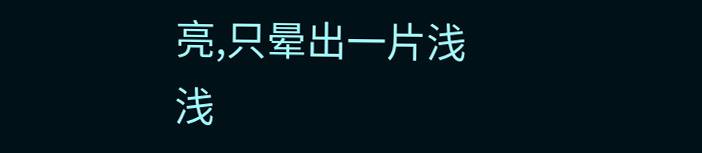亮,只晕出一片浅浅